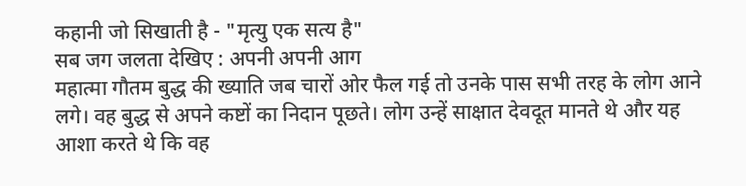कहानी जो सिखाती है - "मृत्यु एक सत्य है"
सब जग जलता देखिए : अपनी अपनी आग
महात्मा गौतम बुद्ध की ख्याति जब चारों ओर फैल गई तो उनके पास सभी तरह के लोग आने लगे। वह बुद्ध से अपने कष्टों का निदान पूछते। लोग उन्हें साक्षात देवदूत मानते थे और यह आशा करते थे कि वह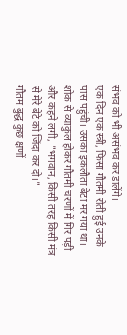संभव को भी असंभव कर डालेंगे।
एक दिन एक स्त्री, फिसा गौतमी रोती हुई उनके पास पहुंची। उसका इकलौता बेटा मर गया था। शोक से व्याकुल होकर गौतमी चरणों में गिर पड़ी और कहने लगी, "भगवान, किसी तरह किसी मंत्र से मेरे बेटे को जिंदा कर दो।"
गौतम बुद्ध कुछ क्षणों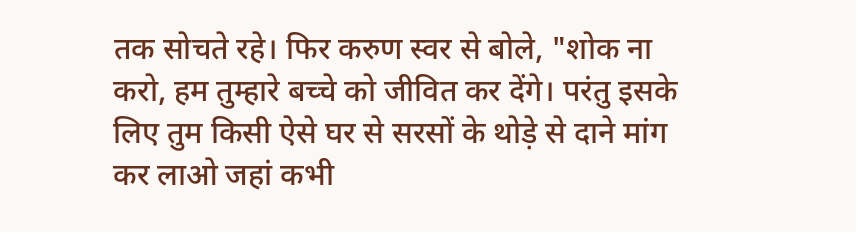तक सोचते रहे। फिर करुण स्वर से बोले, "शोक ना करो, हम तुम्हारे बच्चे को जीवित कर देंगे। परंतु इसके लिए तुम किसी ऐसे घर से सरसों के थोड़े से दाने मांग कर लाओ जहां कभी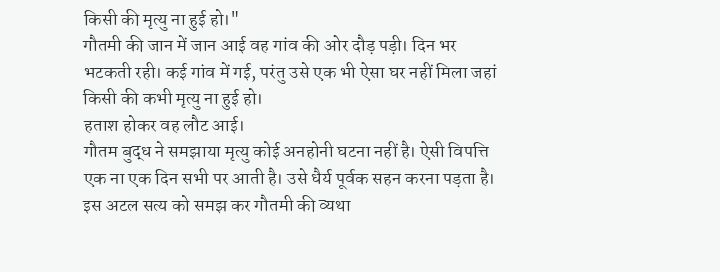किसी की मृत्यु ना हुई हो।"
गौतमी की जान में जान आई वह गांव की ओर दौड़ पड़ी। दिन भर भटकती रही। कई गांव में गई, परंतु उसे एक भी ऐसा घर नहीं मिला जहां किसी की कभी मृत्यु ना हुई हो।
हताश होकर वह लौट आई।
गौतम बुद्ध ने समझाया मृत्यु कोई अनहोनी घटना नहीं है। ऐसी विपत्ति एक ना एक दिन सभी पर आती है। उसे धैर्य पूर्वक सहन करना पड़ता है।
इस अटल सत्य को समझ कर गौतमी की व्यथा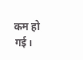कम हो गई।